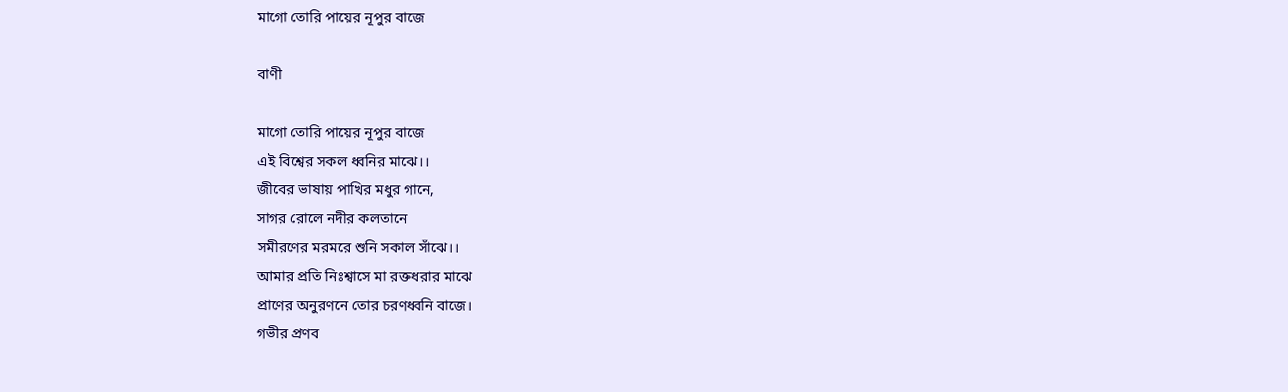মাগো তোরি পায়ের নূপুর বাজে

বাণী

মাগো তোরি পায়ের নূপুর বাজে
এই বিশ্বের সকল ধ্বনির মাঝে।।
জীবের ভাষায় পাখির মধুর গানে,
সাগর রোলে নদীর কলতানে
সমীরণের মরমরে শুনি সকাল সাঁঝে।।
আমার প্রতি নিঃশ্বাসে মা রক্তধরার মাঝে
প্রাণের অনুরণনে তোর চরণধ্বনি বাজে।
গভীর প্রণব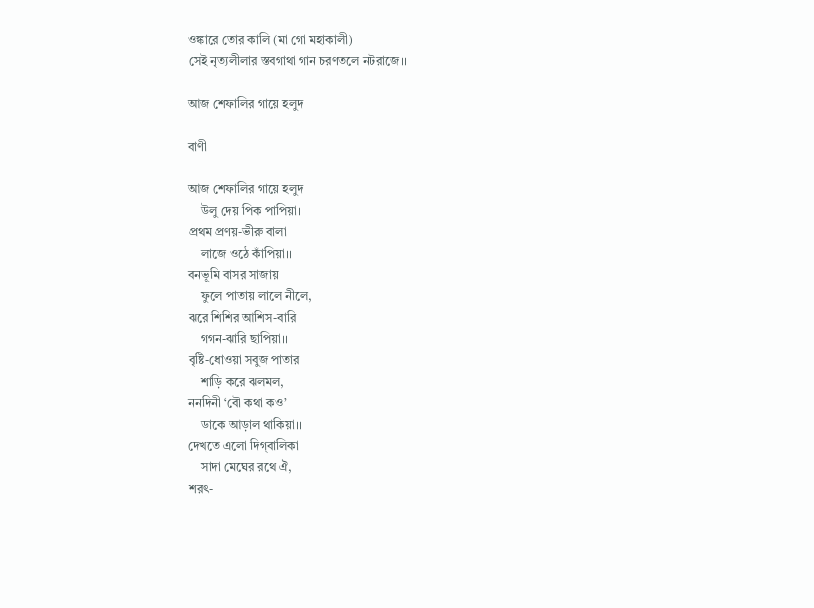ওঙ্কারে তোর কালি (মা গো মহাকালী)
সেই নৃত্যলীলার স্তবগাথা গান চরণতলে নটরাজে।।

আজ শেফালির গায়ে হলুদ

বাণী

আজ শেফালির গায়ে হলুদ
    উলু দেয় পিক পাপিয়া।
প্রথম প্রণয়-ভীরু বালা
    লাজে ওঠে কাঁপিয়া।।
বনভূমি বাসর সাজায়
    ফুলে পাতায় লালে নীলে,
ঝরে শিশির আশিস-বারি
    গগন-ঝারি ছাপিয়া।।
বৃষ্টি-ধোওয়া সবুজ পাতার
    শাড়ি করে ঝলমল,
ননদিনী ‘বৌ কথা কও’
    ডাকে আড়াল থাকিয়া।।
দেখতে এলো দিগ্‌বালিকা
    সাদা মেঘের রথে ঐ,
শরৎ-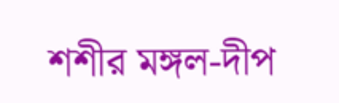শশীর মঙ্গল-দীপ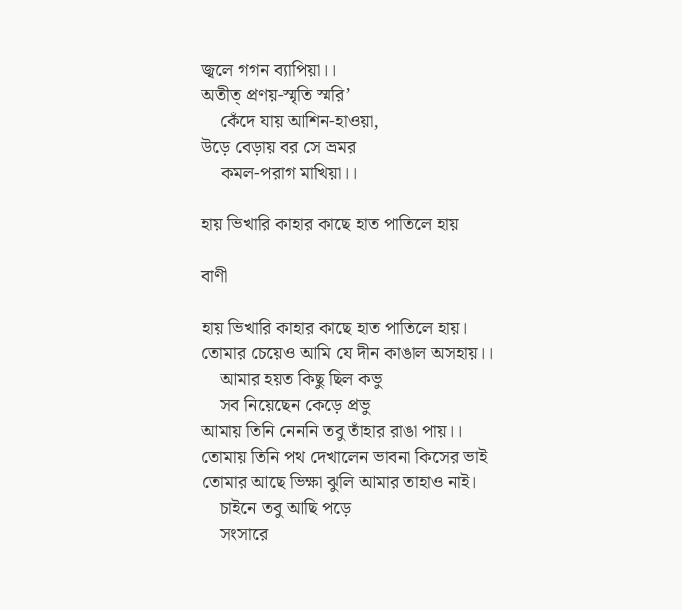জ্বলে গগন ব্যাপিয়া।।
অতীত্ প্রণয়-স্মৃতি স্মরি’
    কেঁদে যায় আশিন-হাওয়া,
উড়ে বেড়ায় বর সে ভ্রমর
    কমল-পরাগ মাখিয়া।।

হায় ভিখারি কাহার কাছে হাত পাতিলে হায়

বাণী

হায় ভিখারি কাহার কাছে হাত পাতিলে হায়।
তোমার চেয়েও আমি যে দীন কাঙাল অসহায়।।
    আমার হয়ত কিছু ছিল কভু
    সব নিয়েছেন কেড়ে প্রভু
আমায় তিনি নেননি তবু তাঁহার রাঙা পায়।।
তোমায় তিনি পথ দেখালেন ভাবনা কিসের ভাই
তোমার আছে ভিক্ষা ঝুলি আমার তাহাও নাই।
    চাইনে তবু আছি পড়ে
    সংসারে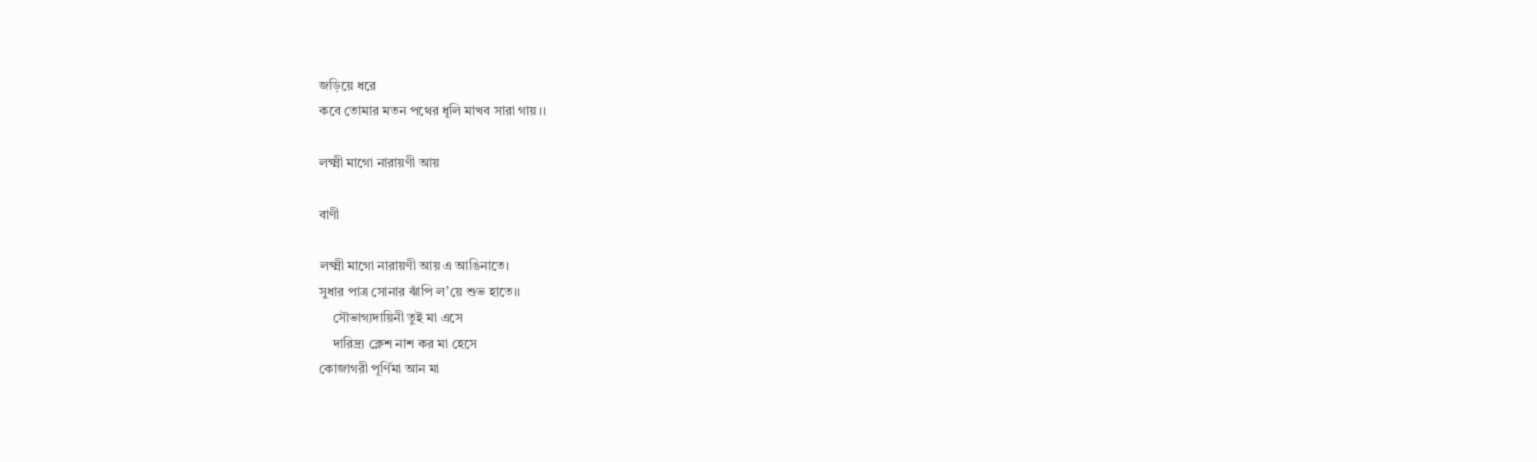জড়িয়ে ধরে
কবে তোমার মতন পথের ধূলি মাখব সারা গায়।।

লক্ষ্মী মাগো নারায়ণী আয়

বাণী

লক্ষ্মী মাগো নারায়ণী আয় এ আঙিনাতে।
সুধার পাত্র সোনার ঝাঁপি ল’য়ে শুভ হাতে।।
    সৌভাগ্যদায়িনী তুই মা এসে
    দারিদ্র্য ক্লেশ নাশ কর মা হেসে
কোজাগরী পূর্ণিমা আন মা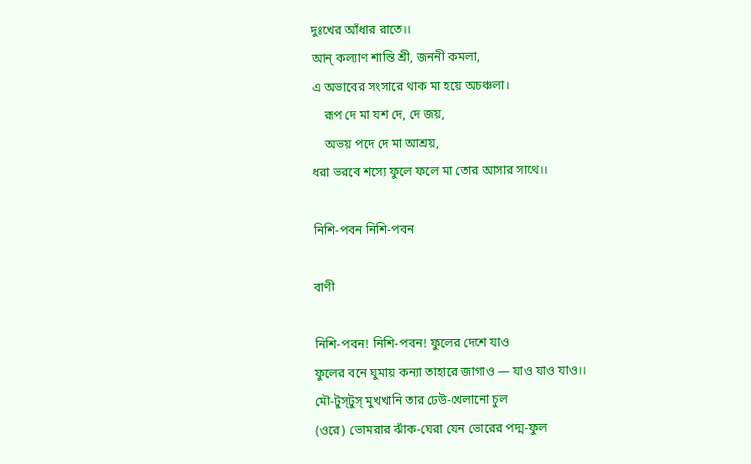দুঃখের আঁধার রাতে।।
আন্‌ কল্যাণ শান্তি শ্রী, জননী কমলা,
এ অভাবের সংসারে থাক মা হয়ে অচঞ্চলা।
    রূপ দে মা যশ দে, দে জয়,
    অভয় পদে দে মা আশ্রয়,
ধরা ভরবে শস্যে ফুলে ফলে মা তোর আসার সাথে।।

নিশি-পবন নিশি-পবন

বাণী

নিশি-পবন! নিশি-পবন! ফুলের দেশে যাও
ফুলের বনে ঘুমায় কন্যা তাহারে জাগাও — যাও যাও যাও।।
মৌ-টুস্‌টুস্‌ মুখখানি তার ঢেউ-খেলানো চুল
(ওরে) ভোমরার ঝাঁক-ঘেরা যেন ভোরের পদ্ম-ফুল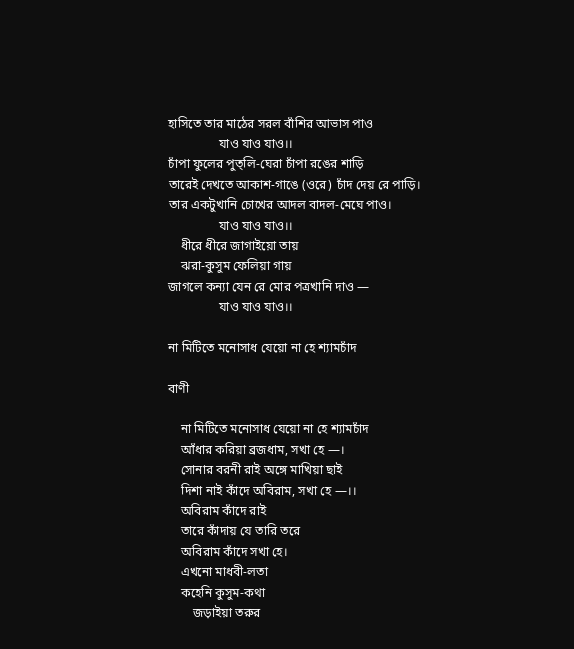হাসিতে তার মাঠের সরল বাঁশির আভাস পাও
                যাও যাও যাও।।
চাঁপা ফুলের পুত্‌লি-ঘেরা চাঁপা রঙের শাড়ি
তারেই দেখতে আকাশ-গাঙে (ওরে) চাঁদ দেয় রে পাড়ি।
তার একটুখানি চোখের আদল বাদল-মেঘে পাও।
                যাও যাও যাও।।
    ধীরে ধীরে জাগাইয়ো তায়
    ঝরা-কুসুম ফেলিয়া গায়
জাগলে কন্যা যেন রে মোর পত্রখানি দাও —
                যাও যাও যাও।।

না মিটিতে মনোসাধ যেয়ো না হে শ্যামচাঁদ

বাণী

    না মিটিতে মনোসাধ যেয়ো না হে শ্যামচাঁদ
    আঁধার করিয়া ব্রজধাম, সখা হে —।
    সোনার বরনী রাই অঙ্গে মাখিয়া ছাই
    দিশা নাই কাঁদে অবিরাম, সখা হে —।।
    অবিরাম কাঁদে রাই
    তারে কাঁদায় যে তারি তরে
    অবিরাম কাঁদে সখা হে।
    এখনো মাধবী-লতা
    কহেনি কুসুম-কথা
        জড়াইয়া তরুর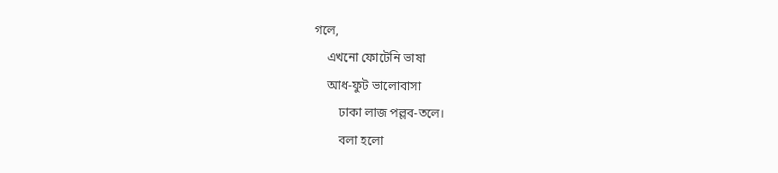গলে,
    এখনো ফোটেনি ভাষা
    আধ-ফুট ভালোবাসা
        ঢাকা লাজ পল্লব-তলে।
        বলা হলো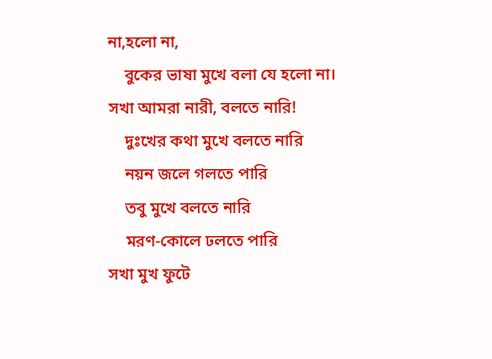না,হলো না,
    বুকের ভাষা মুখে বলা যে হলো না।
সখা আমরা নারী, বলতে নারি!
    দুঃখের কথা মুখে বলতে নারি
    নয়ন জলে গলতে পারি
    তবু মুখে বলতে নারি
    মরণ-কোলে ঢলতে পারি
সখা মুখ ফুটে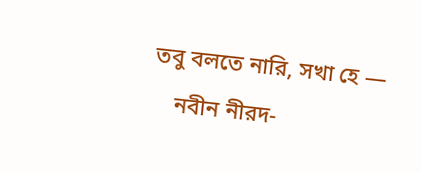তবু বলতে নারি, সখা হে —
    নবীন নীরদ-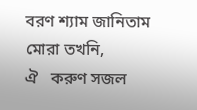বরণ শ‍্যাম জানিতাম মোরা তখনি,
ঐ   করুণ সজল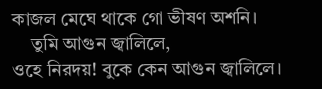কাজল মেঘে থাকে গো ভীষণ অশনি।
    তুমি আগুন জ্বালিলে,
ওহে নিরদয়! বুকে কেন আগুন জ্বালিলে।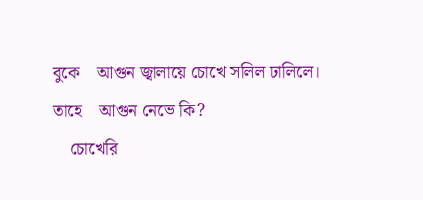বুকে    আগুন জ্বালায়ে চোখে সলিল ঢালিলে।
তাহে    আগুন নেভে কি?
    চোখেরি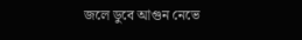জলে ডুবে আগুন নেভে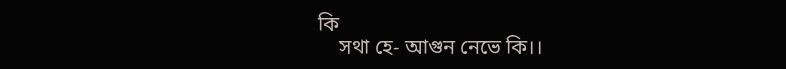কি
    সথা হে- আগুন নেভে কি।।